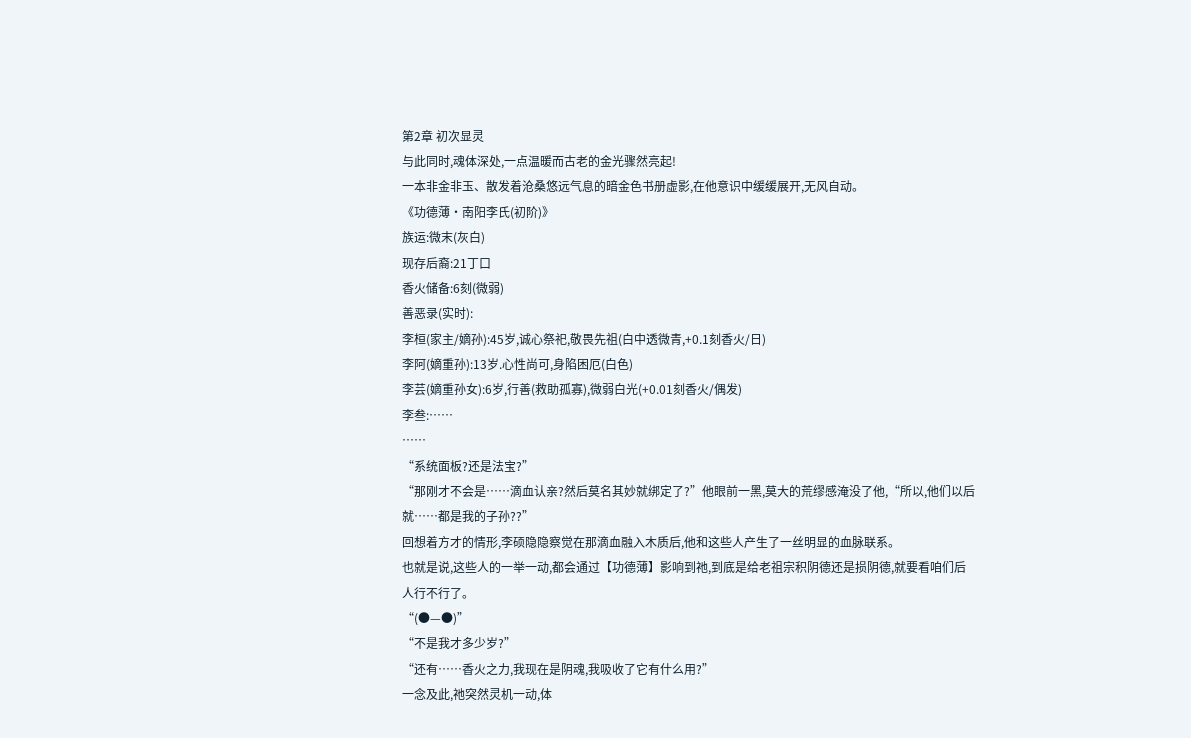第2章 初次显灵
与此同时,魂体深处,一点温暖而古老的金光骤然亮起!
一本非金非玉、散发着沧桑悠远气息的暗金色书册虚影,在他意识中缓缓展开,无风自动。
《功德薄·南阳李氏(初阶)》
族运:微末(灰白)
现存后裔:21丁口
香火储备:6刻(微弱)
善恶录(实时):
李桓(家主/嫡孙):45岁,诚心祭祀,敬畏先祖(白中透微青,+0.1刻香火/日)
李阿(嫡重孙):13岁.心性尚可,身陷困厄(白色)
李芸(嫡重孙女):6岁,行善(救助孤寡),微弱白光(+0.01刻香火/偶发)
李叁:……
……
“系统面板?还是法宝?”
“那刚才不会是……滴血认亲?然后莫名其妙就绑定了?”他眼前一黑,莫大的荒缪感淹没了他,“所以,他们以后就……都是我的子孙??”
回想着方才的情形,李硕隐隐察觉在那滴血融入木质后,他和这些人产生了一丝明显的血脉联系。
也就是说,这些人的一举一动,都会通过【功德薄】影响到祂,到底是给老祖宗积阴德还是损阴德,就要看咱们后人行不行了。
“(●—●)”
“不是我才多少岁?”
“还有……香火之力,我现在是阴魂,我吸收了它有什么用?”
一念及此,祂突然灵机一动,体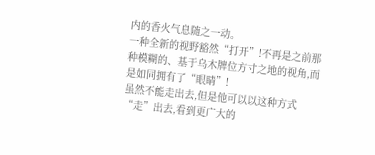内的香火气息随之一动。
一种全新的视野豁然“打开”!不再是之前那种模糊的、基于乌木牌位方寸之地的视角,而是如同拥有了“眼睛”!
虽然不能走出去,但是他可以以这种方式“走”出去,看到更广大的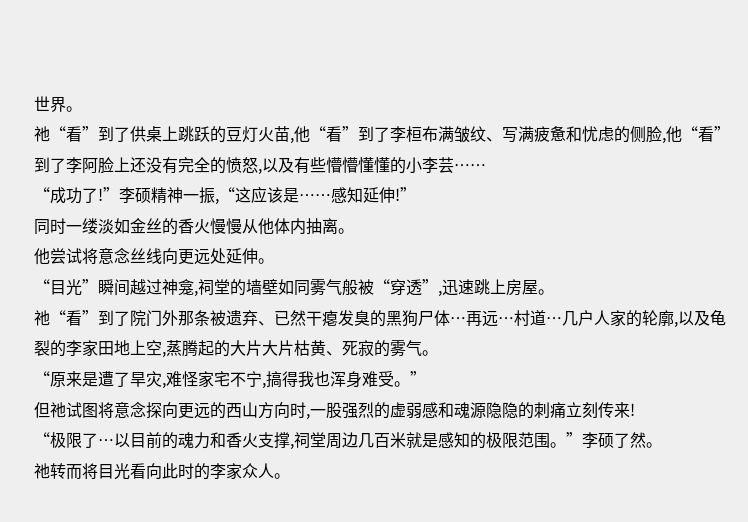世界。
祂“看”到了供桌上跳跃的豆灯火苗,他“看”到了李桓布满皱纹、写满疲惫和忧虑的侧脸,他“看”到了李阿脸上还没有完全的愤怒,以及有些懵懵懂懂的小李芸……
“成功了!”李硕精神一振,“这应该是……感知延伸!”
同时一缕淡如金丝的香火慢慢从他体内抽离。
他尝试将意念丝线向更远处延伸。
“目光”瞬间越过神龛,祠堂的墙壁如同雾气般被“穿透”,迅速跳上房屋。
祂“看”到了院门外那条被遗弃、已然干瘪发臭的黑狗尸体…再远…村道…几户人家的轮廓,以及龟裂的李家田地上空,蒸腾起的大片大片枯黄、死寂的雾气。
“原来是遭了旱灾,难怪家宅不宁,搞得我也浑身难受。”
但祂试图将意念探向更远的西山方向时,一股强烈的虚弱感和魂源隐隐的刺痛立刻传来!
“极限了…以目前的魂力和香火支撑,祠堂周边几百米就是感知的极限范围。”李硕了然。
祂转而将目光看向此时的李家众人。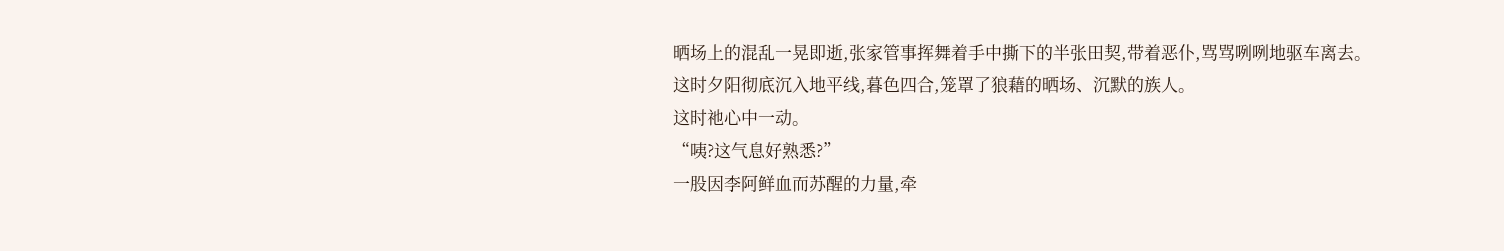晒场上的混乱一晃即逝,张家管事挥舞着手中撕下的半张田契,带着恶仆,骂骂咧咧地驱车离去。
这时夕阳彻底沉入地平线,暮色四合,笼罩了狼藉的晒场、沉默的族人。
这时祂心中一动。
“咦?这气息好熟悉?”
一股因李阿鲜血而苏醒的力量,牵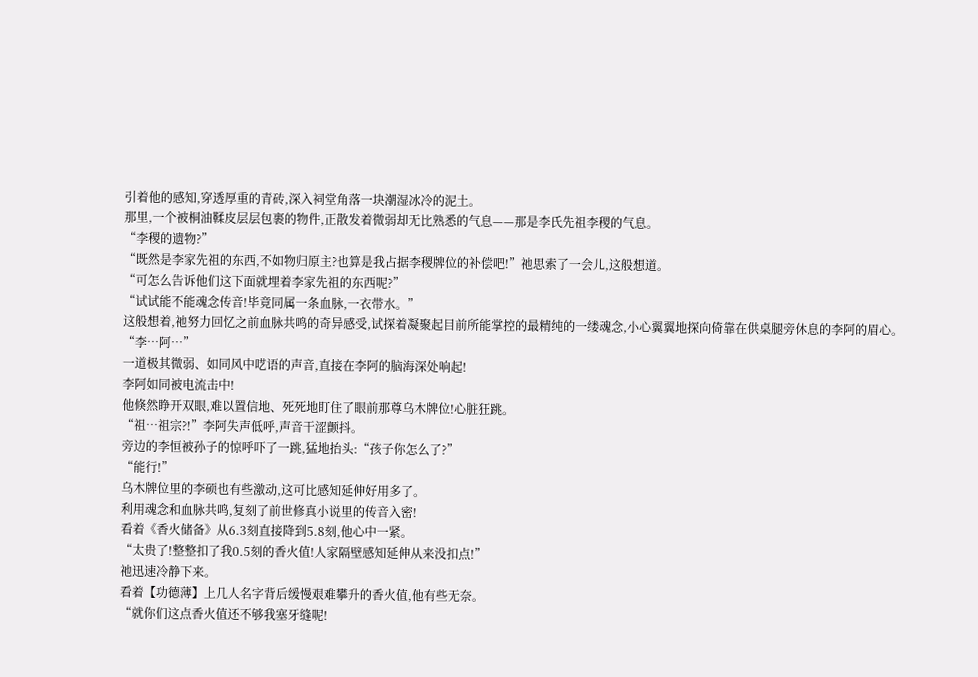引着他的感知,穿透厚重的青砖,深入祠堂角落一块潮湿冰冷的泥土。
那里,一个被桐油鞣皮层层包裹的物件,正散发着微弱却无比熟悉的气息——那是李氏先祖李稷的气息。
“李稷的遗物?”
“既然是李家先祖的东西,不如物归原主?也算是我占据李稷牌位的补偿吧!”祂思索了一会儿,这般想道。
“可怎么告诉他们这下面就埋着李家先祖的东西呢?”
“试试能不能魂念传音!毕竟同属一条血脉,一衣带水。”
这般想着,祂努力回忆之前血脉共鸣的奇异感受,试探着凝聚起目前所能掌控的最精纯的一缕魂念,小心翼翼地探向倚靠在供桌腿旁休息的李阿的眉心。
“李…阿…”
一道极其微弱、如同风中呓语的声音,直接在李阿的脑海深处响起!
李阿如同被电流击中!
他倏然睁开双眼,难以置信地、死死地盯住了眼前那尊乌木牌位!心脏狂跳。
“祖…祖宗?!”李阿失声低呼,声音干涩颤抖。
旁边的李恒被孙子的惊呼吓了一跳,猛地抬头:“孩子你怎么了?”
“能行!”
乌木牌位里的李硕也有些激动,这可比感知延伸好用多了。
利用魂念和血脉共鸣,复刻了前世修真小说里的传音入密!
看着《香火储备》从6.3刻直接降到5.8刻,他心中一紧。
“太贵了!整整扣了我0.5刻的香火值!人家隔壁感知延伸从来没扣点!”
祂迅速冷静下来。
看着【功德薄】上几人名字背后缓慢艰难攀升的香火值,他有些无奈。
“就你们这点香火值还不够我塞牙缝呢!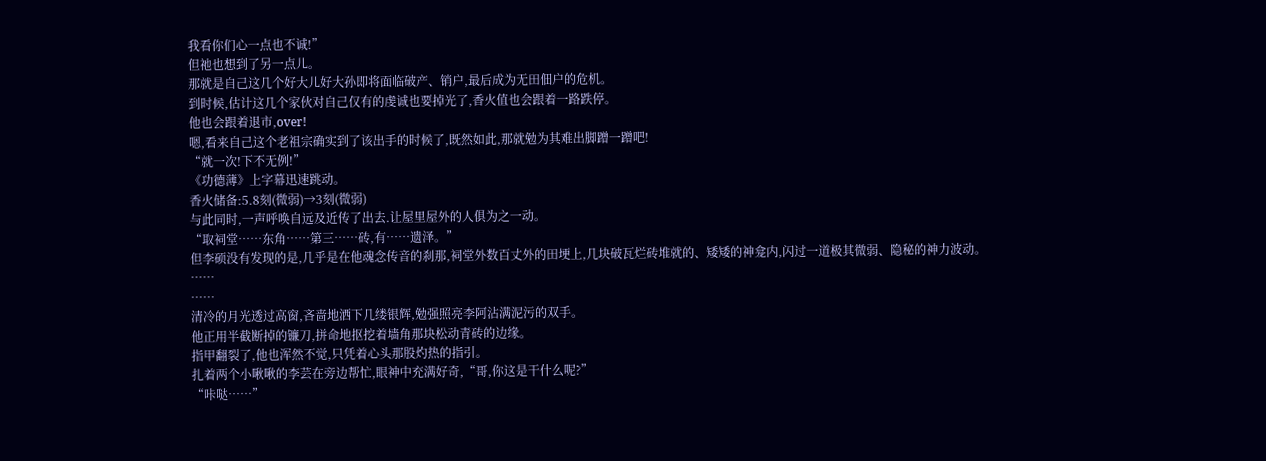我看你们心一点也不诚!”
但祂也想到了另一点儿。
那就是自己这几个好大儿好大孙即将面临破产、销户,最后成为无田佃户的危机。
到时候,估计这几个家伙对自己仅有的虔诚也要掉光了,香火值也会跟着一路跌停。
他也会跟着退市,over!
嗯,看来自己这个老祖宗确实到了该出手的时候了,既然如此,那就勉为其难出脚蹭一蹭吧!
“就一次!下不无例!”
《功德薄》上字幕迅速跳动。
香火储备:5.8刻(微弱)→3刻(微弱)
与此同时,一声呼唤自远及近传了出去.让屋里屋外的人俱为之一动。
“取祠堂……东角……第三……砖,有……遗泽。”
但李硕没有发现的是,几乎是在他魂念传音的刹那,祠堂外数百丈外的田埂上,几块破瓦烂砖堆就的、矮矮的神龛内,闪过一道极其微弱、隐秘的神力波动。
……
……
清冷的月光透过高窗,吝啬地洒下几缕银辉,勉强照亮李阿沾满泥污的双手。
他正用半截断掉的镰刀,拼命地抠挖着墙角那块松动青砖的边缘。
指甲翻裂了,他也浑然不觉,只凭着心头那股灼热的指引。
扎着两个小啾啾的李芸在旁边帮忙,眼神中充满好奇,“哥,你这是干什么呢?”
“咔哒……”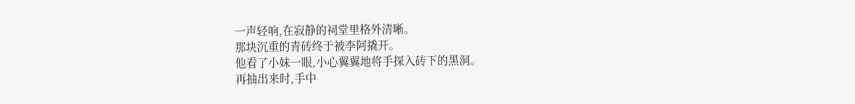一声轻响,在寂静的祠堂里格外清晰。
那块沉重的青砖终于被李阿撬开。
他看了小妹一眼,小心翼翼地将手探入砖下的黑洞。
再抽出来时,手中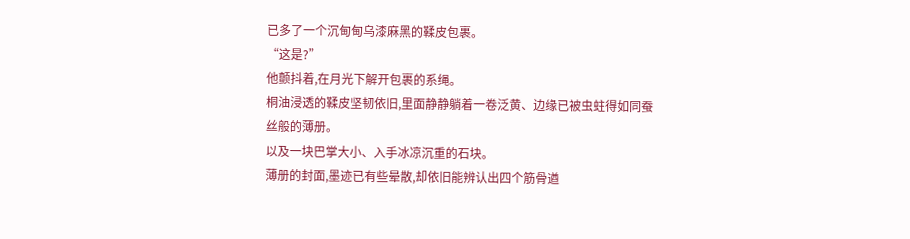已多了一个沉甸甸乌漆麻黑的鞣皮包裹。
“这是?”
他颤抖着,在月光下解开包裹的系绳。
桐油浸透的鞣皮坚韧依旧,里面静静躺着一卷泛黄、边缘已被虫蛀得如同蚕丝般的薄册。
以及一块巴掌大小、入手冰凉沉重的石块。
薄册的封面,墨迹已有些晕散,却依旧能辨认出四个筋骨遒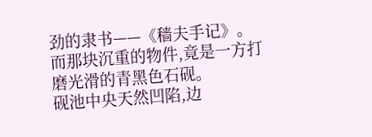劲的隶书——《穑夫手记》。
而那块沉重的物件,竟是一方打磨光滑的青黑色石砚。
砚池中央天然凹陷,边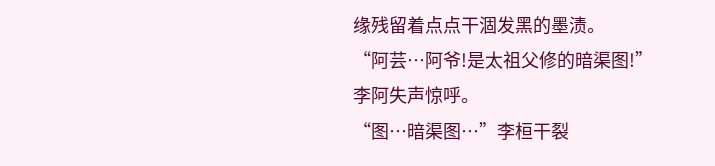缘残留着点点干涸发黑的墨渍。
“阿芸…阿爷!是太祖父修的暗渠图!”
李阿失声惊呼。
“图…暗渠图…”李桓干裂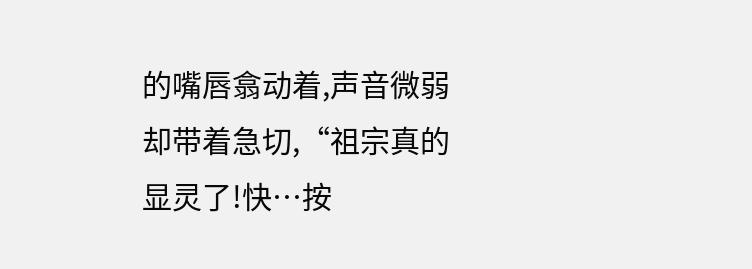的嘴唇翕动着,声音微弱却带着急切,“祖宗真的显灵了!快…按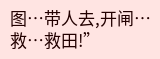图…带人去,开闸…救…救田!”